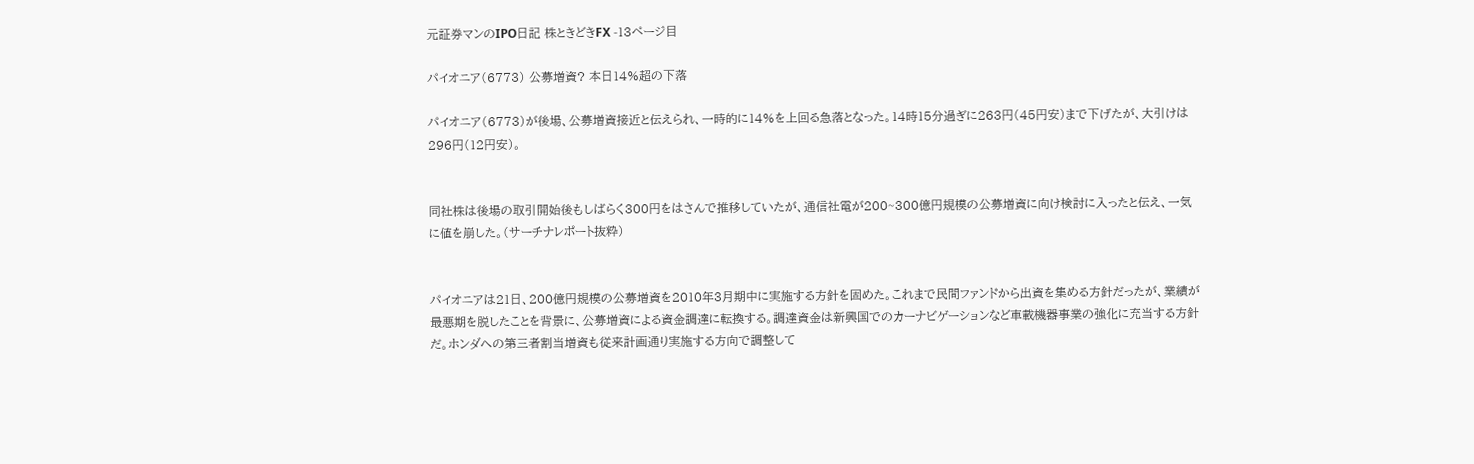元証券マンのIPO日記 株ときどきFX -13ページ目

パイオニア(6773) 公募増資? 本日14%超の下落

パイオニア(6773)が後場、公募増資接近と伝えられ、一時的に14%を上回る急落となった。14時15分過ぎに263円(45円安)まで下げたが、大引けは296円(12円安)。


同社株は後場の取引開始後もしばらく300円をはさんで推移していたが、通信社電が200~300億円規模の公募増資に向け検討に入ったと伝え、一気に値を崩した。(サーチナレポート抜粋)


パイオニアは21日、200億円規模の公募増資を2010年3月期中に実施する方針を固めた。これまで民間ファンドから出資を集める方針だったが、業績が最悪期を脱したことを背景に、公募増資による資金調達に転換する。調達資金は新興国でのカーナビゲーションなど車載機器事業の強化に充当する方針だ。ホンダへの第三者割当増資も従来計画通り実施する方向で調整して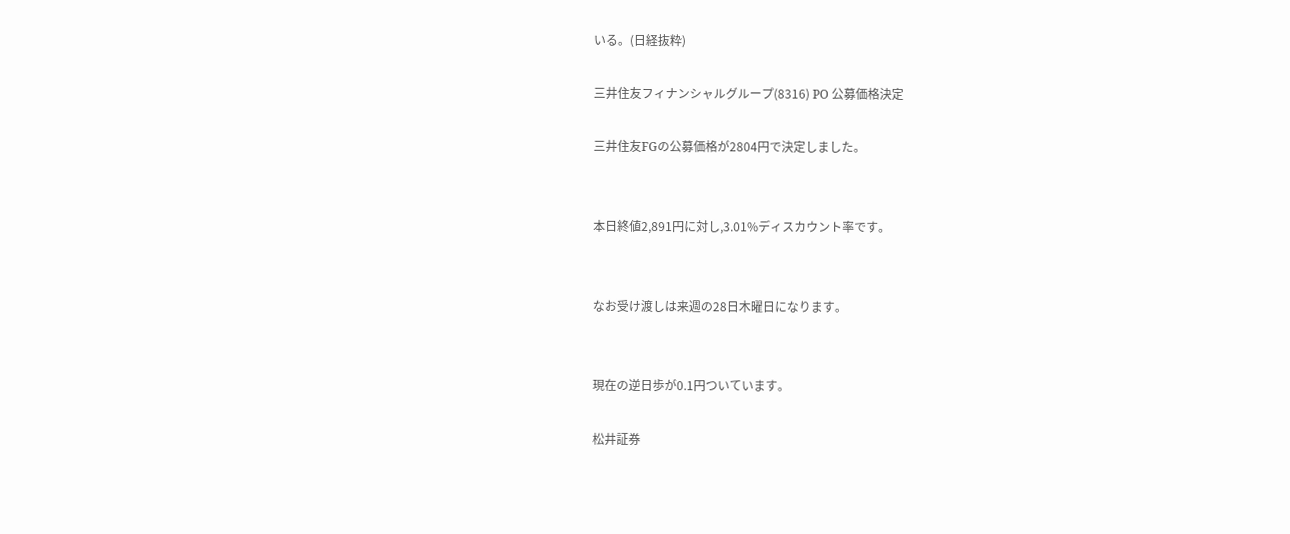いる。(日経抜粋)

三井住友フィナンシャルグループ(8316) PO 公募価格決定

三井住友FGの公募価格が2804円で決定しました。


本日終値2,891円に対し,3.01%ディスカウント率です。


なお受け渡しは来週の28日木曜日になります。


現在の逆日歩が0.1円ついています。

松井証券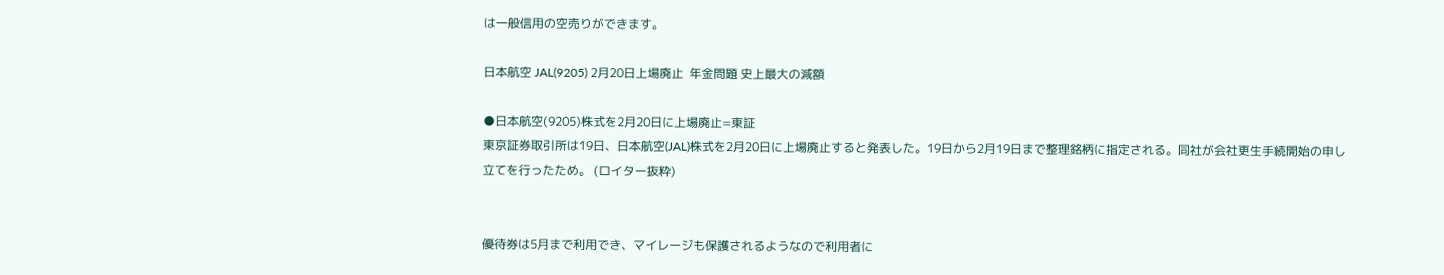は一般信用の空売りができます。

日本航空 JAL(9205) 2月20日上場廃止  年金問題 史上最大の減額

●日本航空(9205)株式を2月20日に上場廃止=東証
東京証券取引所は19日、日本航空(JAL)株式を2月20日に上場廃止すると発表した。19日から2月19日まで整理銘柄に指定される。同社が会社更生手続開始の申し立てを行ったため。 (ロイター抜粋)


優待券は5月まで利用でき、マイレージも保護されるようなので利用者に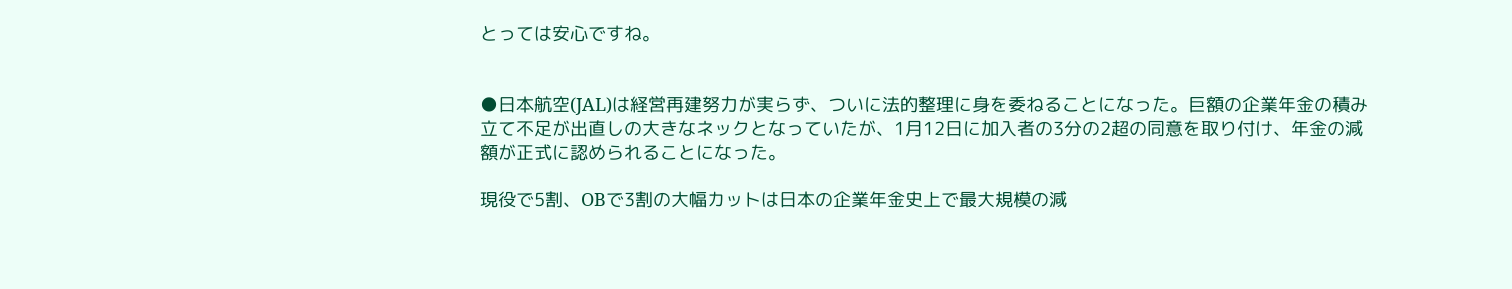とっては安心ですね。


●日本航空(JAL)は経営再建努力が実らず、ついに法的整理に身を委ねることになった。巨額の企業年金の積み立て不足が出直しの大きなネックとなっていたが、1月12日に加入者の3分の2超の同意を取り付け、年金の減額が正式に認められることになった。

現役で5割、OBで3割の大幅カットは日本の企業年金史上で最大規模の減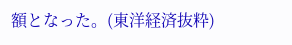額となった。(東洋経済抜粋)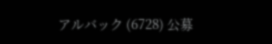アルバック (6728) 公募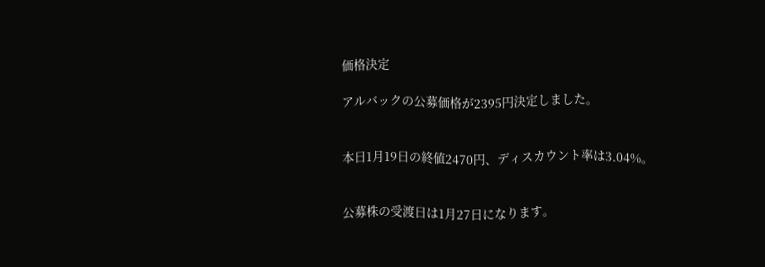価格決定

アルバックの公募価格が2395円決定しました。


本日1月19日の終値2470円、ディスカウント率は3.04%。


公募株の受渡日は1月27日になります。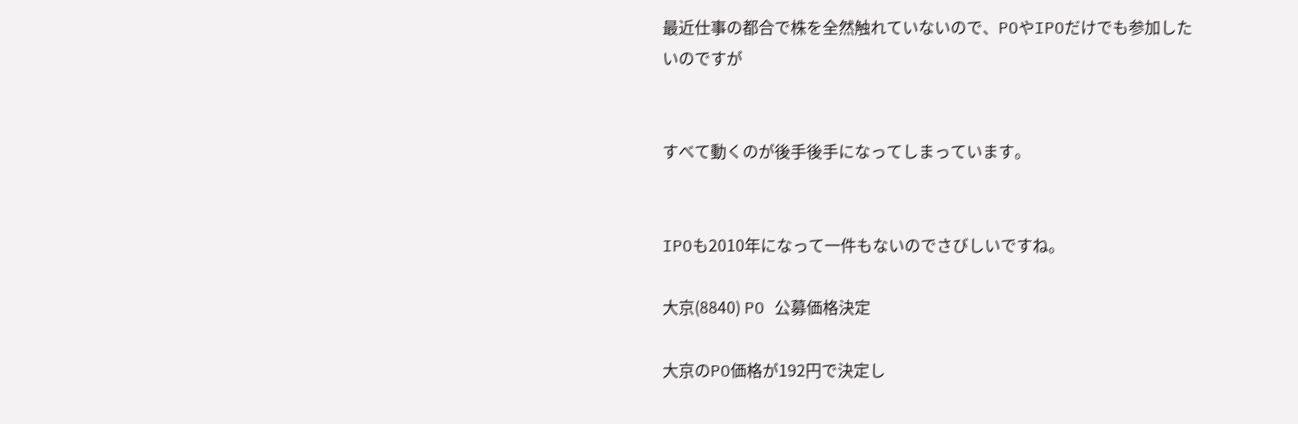最近仕事の都合で株を全然触れていないので、POやIPOだけでも参加したいのですが


すべて動くのが後手後手になってしまっています。


IPOも2010年になって一件もないのでさびしいですね。

大京(8840) PO 公募価格決定

大京のPO価格が192円で決定し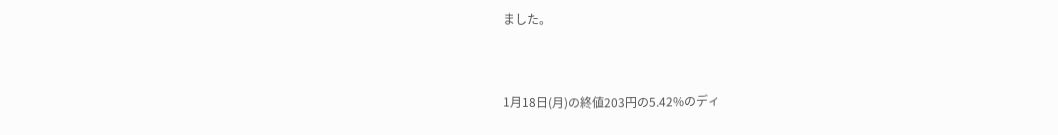ました。


1月18日(月)の終値203円の5.42%のディ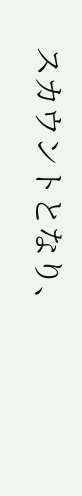スカウントとなり、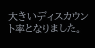大きいディスカウント率となりました。